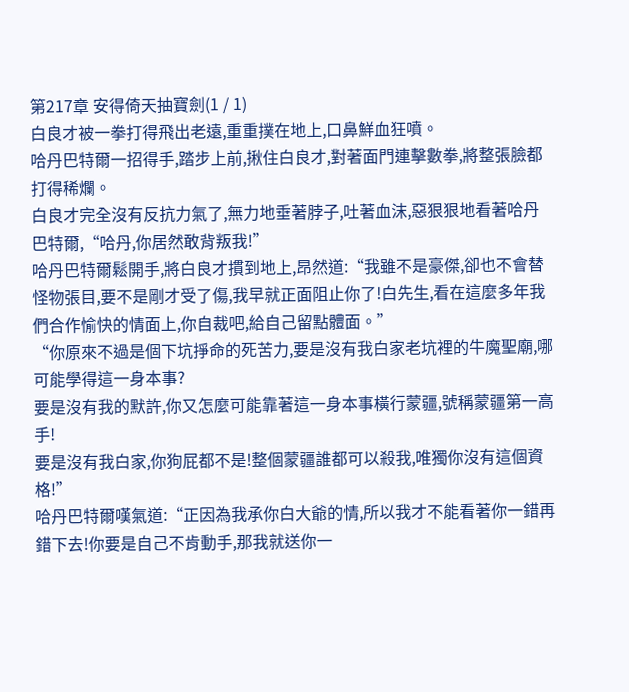第217章 安得倚天抽寶劍(1 / 1)
白良才被一拳打得飛出老遠,重重撲在地上,口鼻鮮血狂噴。
哈丹巴特爾一招得手,踏步上前,揪住白良才,對著面門連擊數拳,將整張臉都打得稀爛。
白良才完全沒有反抗力氣了,無力地垂著脖子,吐著血沫,惡狠狠地看著哈丹巴特爾,“哈丹,你居然敢背叛我!”
哈丹巴特爾鬆開手,將白良才摜到地上,昂然道:“我雖不是豪傑,卻也不會替怪物張目,要不是剛才受了傷,我早就正面阻止你了!白先生,看在這麼多年我們合作愉快的情面上,你自裁吧,給自己留點體面。”
“你原來不過是個下坑掙命的死苦力,要是沒有我白家老坑裡的牛魔聖廟,哪可能學得這一身本事?
要是沒有我的默許,你又怎麼可能靠著這一身本事橫行蒙疆,號稱蒙疆第一高手!
要是沒有我白家,你狗屁都不是!整個蒙疆誰都可以殺我,唯獨你沒有這個資格!”
哈丹巴特爾嘆氣道:“正因為我承你白大爺的情,所以我才不能看著你一錯再錯下去!你要是自己不肯動手,那我就送你一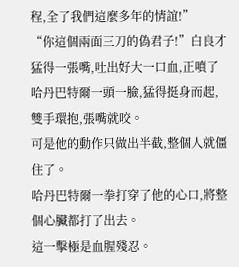程,全了我們這麼多年的情誼!”
“你這個兩面三刀的偽君子!”白良才猛得一張嘴,吐出好大一口血,正噴了哈丹巴特爾一頭一臉,猛得挺身而起,雙手環抱,張嘴就咬。
可是他的動作只做出半截,整個人就僵住了。
哈丹巴特爾一拳打穿了他的心口,將整個心臟都打了出去。
這一擊極是血腥殘忍。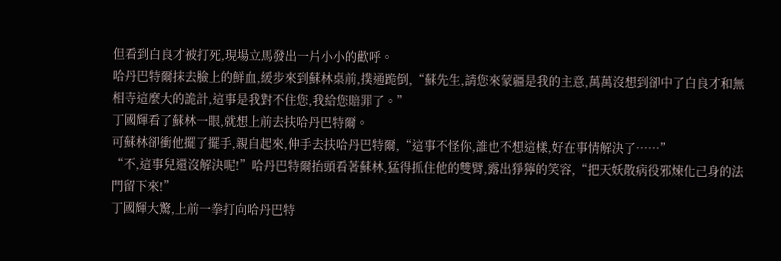但看到白良才被打死,現場立馬發出一片小小的歡呼。
哈丹巴特爾抹去臉上的鮮血,緩步來到蘇林桌前,撲通跪倒,“蘇先生,請您來蒙疆是我的主意,萬萬沒想到卻中了白良才和無相寺這麼大的詭計,這事是我對不住您,我給您賠罪了。”
丁國輝看了蘇林一眼,就想上前去扶哈丹巴特爾。
可蘇林卻衝他擺了擺手,親自起來,伸手去扶哈丹巴特爾,“這事不怪你,誰也不想這樣,好在事情解決了……”
“不,這事兒還沒解決呢!”哈丹巴特爾抬頭看著蘇林,猛得抓住他的雙臂,露出猙獰的笑容,“把天妖散病役邪煉化己身的法門留下來!”
丁國輝大驚,上前一拳打向哈丹巴特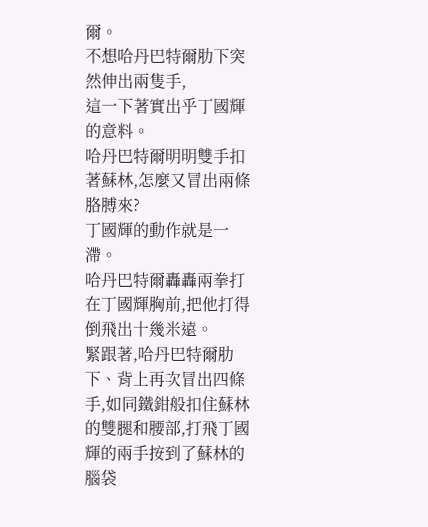爾。
不想哈丹巴特爾肋下突然伸出兩隻手,
這一下著實出乎丁國輝的意料。
哈丹巴特爾明明雙手扣著蘇林,怎麼又冒出兩條胳膊來?
丁國輝的動作就是一滯。
哈丹巴特爾轟轟兩拳打在丁國輝胸前,把他打得倒飛出十幾米遠。
緊跟著,哈丹巴特爾肋下、背上再次冒出四條手,如同鐵鉗般扣住蘇林的雙腿和腰部,打飛丁國輝的兩手按到了蘇林的腦袋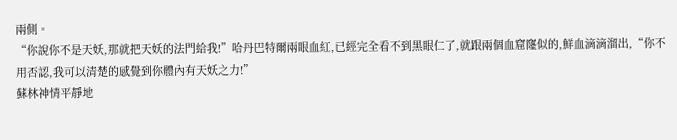兩側。
“你說你不是天妖,那就把天妖的法門給我!”哈丹巴特爾兩眼血紅,已經完全看不到黑眼仁了,就跟兩個血窟窿似的,鮮血滴滴溜出,“你不用否認,我可以清楚的感覺到你體內有天妖之力!”
蘇林神情平靜地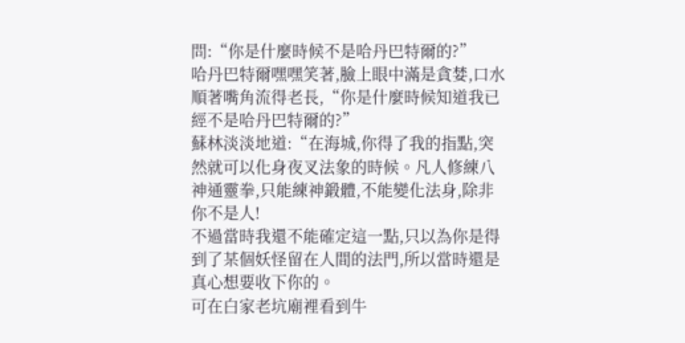問:“你是什麼時候不是哈丹巴特爾的?”
哈丹巴特爾嘿嘿笑著,臉上眼中滿是貪婪,口水順著嘴角流得老長,“你是什麼時候知道我已經不是哈丹巴特爾的?”
蘇林淡淡地道:“在海城,你得了我的指點,突然就可以化身夜叉法象的時候。凡人修練八神通靈拳,只能練神鍛體,不能變化法身,除非你不是人!
不過當時我還不能確定這一點,只以為你是得到了某個妖怪留在人間的法門,所以當時還是真心想要收下你的。
可在白家老坑廟裡看到牛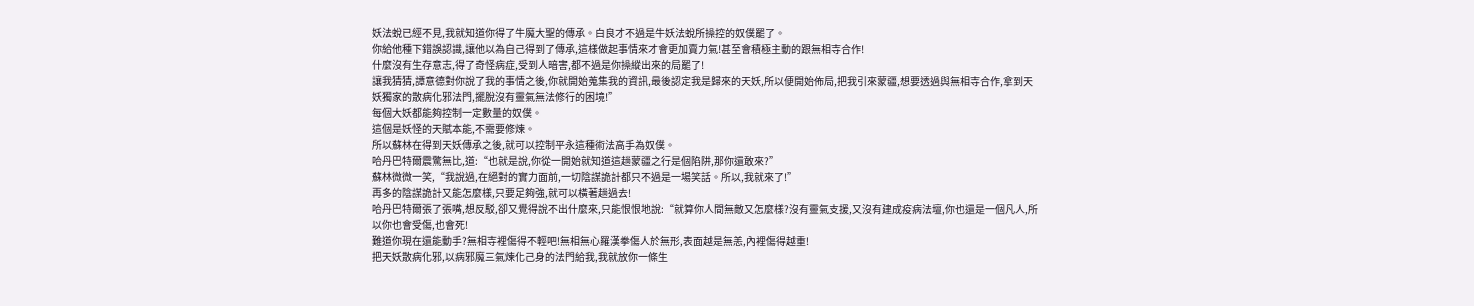妖法蛻已經不見,我就知道你得了牛魔大聖的傳承。白良才不過是牛妖法蛻所操控的奴僕罷了。
你給他種下錯誤認識,讓他以為自己得到了傳承,這樣做起事情來才會更加賣力氣!甚至會積極主動的跟無相寺合作!
什麼沒有生存意志,得了奇怪病症,受到人暗害,都不過是你操縱出來的局罷了!
讓我猜猜,譚意德對你說了我的事情之後,你就開始蒐集我的資訊,最後認定我是歸來的天妖,所以便開始佈局,把我引來蒙疆,想要透過與無相寺合作,拿到天妖獨家的散病化邪法門,擺脫沒有靈氣無法修行的困境!”
每個大妖都能夠控制一定數量的奴僕。
這個是妖怪的天賦本能,不需要修煉。
所以蘇林在得到天妖傳承之後,就可以控制平永這種術法高手為奴僕。
哈丹巴特爾震驚無比,道:“也就是說,你從一開始就知道這趟蒙疆之行是個陷阱,那你還敢來?”
蘇林微微一笑,“我說過,在絕對的實力面前,一切陰謀詭計都只不過是一場笑話。所以,我就來了!”
再多的陰謀詭計又能怎麼樣,只要足夠強,就可以橫著趟過去!
哈丹巴特爾張了張嘴,想反駁,卻又覺得說不出什麼來,只能恨恨地說:“就算你人間無敵又怎麼樣?沒有靈氣支援,又沒有建成疫病法壇,你也還是一個凡人,所以你也會受傷,也會死!
難道你現在還能動手?無相寺裡傷得不輕吧!無相無心羅漢拳傷人於無形,表面越是無恙,內裡傷得越重!
把天妖散病化邪,以病邪魔三氣煉化己身的法門給我,我就放你一條生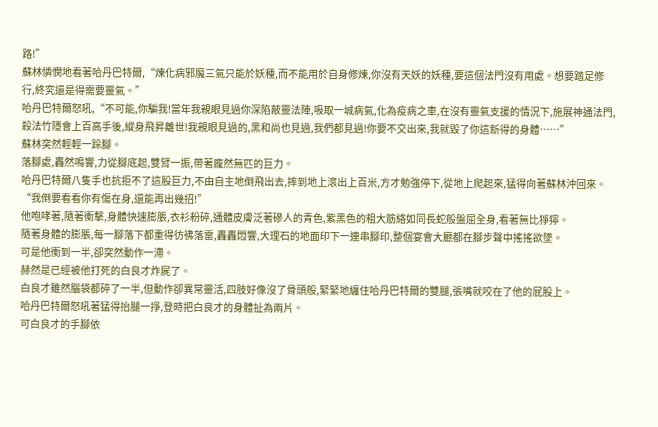路!”
蘇林憐憫地看著哈丹巴特爾,“煉化病邪魔三氣只能於妖種,而不能用於自身修煉,你沒有天妖的妖種,要這個法門沒有用處。想要踏足修行,終究還是得需要靈氣。”
哈丹巴特爾怒吼,“不可能,你騙我!當年我親眼見過你深陷蔽靈法陣,吸取一城病氣,化為疫病之車,在沒有靈氣支援的情況下,施展神通法門,殺法竹隱會上百高手後,縱身飛昇離世!我親眼見過的,黑和尚也見過,我們都見過!你要不交出來,我就毀了你這新得的身體……”
蘇林突然輕輕一跺腳。
落腳處,轟然鳴響,力從腳底起,雙臂一振,帶著龐然無匹的巨力。
哈丹巴特爾八隻手也抗拒不了這股巨力,不由自主地倒飛出去,摔到地上滾出上百米,方才勉強停下,從地上爬起來,猛得向著蘇林沖回來。
“我倒要看看你有傷在身,還能再出幾招!”
他咆哮著,隨著衝擊,身體快速膨脹,衣衫粉碎,通體皮膚泛著磣人的青色,紫黑色的粗大筋絡如同長蛇般盤屈全身,看著無比猙獰。
隨著身體的膨脹,每一腳落下都重得彷彿落雷,轟轟悶響,大理石的地面印下一連串腳印,整個宴會大廳都在腳步聲中搖搖欲墜。
可是他衝到一半,卻突然動作一滯。
赫然是已經被他打死的白良才炸屍了。
白良才雖然腦袋都碎了一半,但動作卻異常靈活,四肢好像沒了骨頭般,緊緊地纏住哈丹巴特爾的雙腿,張嘴就咬在了他的屁股上。
哈丹巴特爾怒吼著猛得抬腿一掙,登時把白良才的身體扯為兩片。
可白良才的手腳依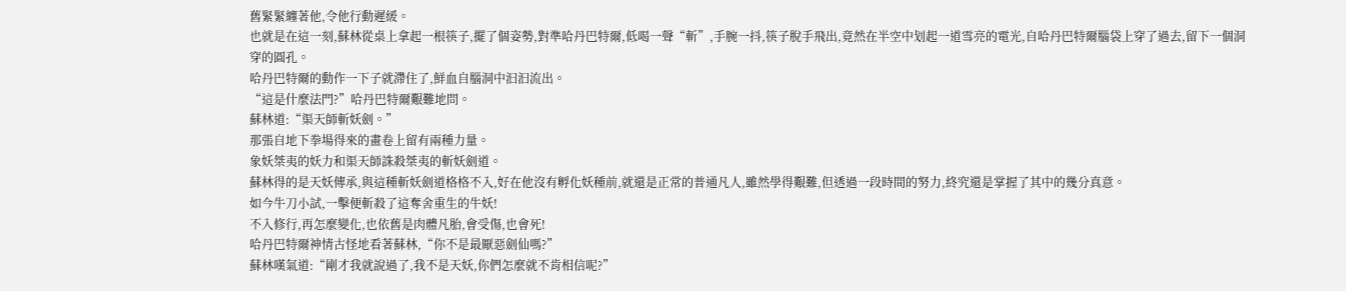舊緊緊纏著他,令他行動遲緩。
也就是在這一刻,蘇林從桌上拿起一根筷子,擺了個姿勢,對準哈丹巴特爾,低喝一聲“斬”,手腕一抖,筷子脫手飛出,竟然在半空中划起一道雪亮的電光,自哈丹巴特爾腦袋上穿了過去,留下一個洞穿的圓孔。
哈丹巴特爾的動作一下子就滯住了,鮮血自腦洞中汩汩流出。
“這是什麼法門?”哈丹巴特爾艱難地問。
蘇林道:“渠天師斬妖劍。”
那張自地下拳場得來的畫卷上留有兩種力量。
象妖桀夷的妖力和渠天師誅殺桀夷的斬妖劍道。
蘇林得的是天妖傳承,與這種斬妖劍道格格不入,好在他沒有孵化妖種前,就還是正常的普通凡人,雖然學得艱難,但透過一段時間的努力,終究還是掌握了其中的幾分真意。
如今牛刀小試,一擊便斬殺了這奪舍重生的牛妖!
不入修行,再怎麼變化,也依舊是肉體凡胎,會受傷,也會死!
哈丹巴特爾神情古怪地看著蘇林,“你不是最厭惡劍仙嗎?”
蘇林嘆氣道:“剛才我就說過了,我不是天妖,你們怎麼就不肯相信呢?”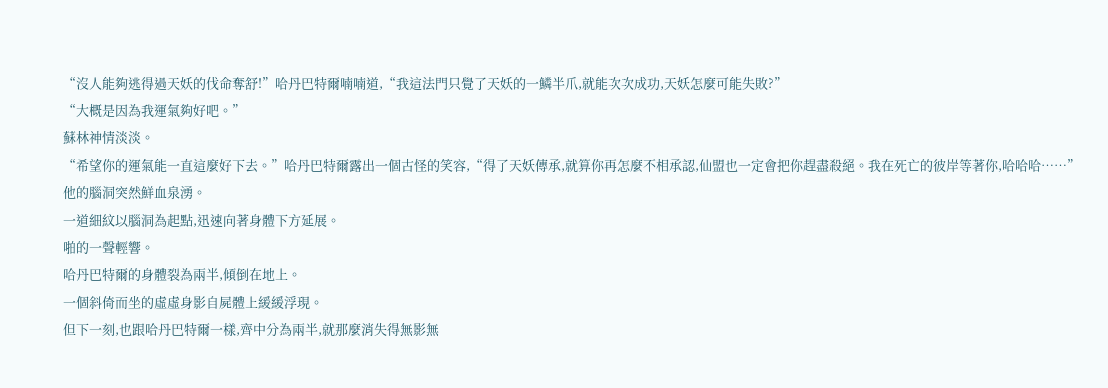“沒人能夠逃得過天妖的伐命奪舒!”哈丹巴特爾喃喃道,“我這法門只覺了天妖的一鱗半爪,就能次次成功,天妖怎麼可能失敗?”
“大概是因為我運氣夠好吧。”
蘇林神情淡淡。
“希望你的運氣能一直這麼好下去。”哈丹巴特爾露出一個古怪的笑容,“得了天妖傳承,就算你再怎麼不相承認,仙盟也一定會把你趕盡殺絕。我在死亡的彼岸等著你,哈哈哈……”
他的腦洞突然鮮血泉湧。
一道細紋以腦洞為起點,迅速向著身體下方延展。
啪的一聲輕響。
哈丹巴特爾的身體裂為兩半,傾倒在地上。
一個斜倚而坐的虛虛身影自屍體上緩緩浮現。
但下一刻,也跟哈丹巴特爾一樣,齊中分為兩半,就那麼消失得無影無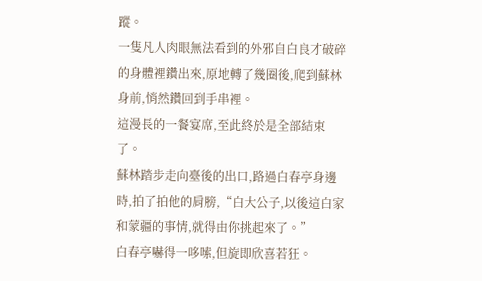蹤。
一隻凡人肉眼無法看到的外邪自白良才破碎的身體裡鑽出來,原地轉了幾圈後,爬到蘇林身前,悄然鑽回到手串裡。
這漫長的一餐宴席,至此終於是全部結束了。
蘇林踏步走向臺後的出口,路過白春亭身邊時,拍了拍他的肩膀,“白大公子,以後這白家和蒙疆的事情,就得由你挑起來了。”
白春亭嚇得一哆嗦,但旋即欣喜若狂。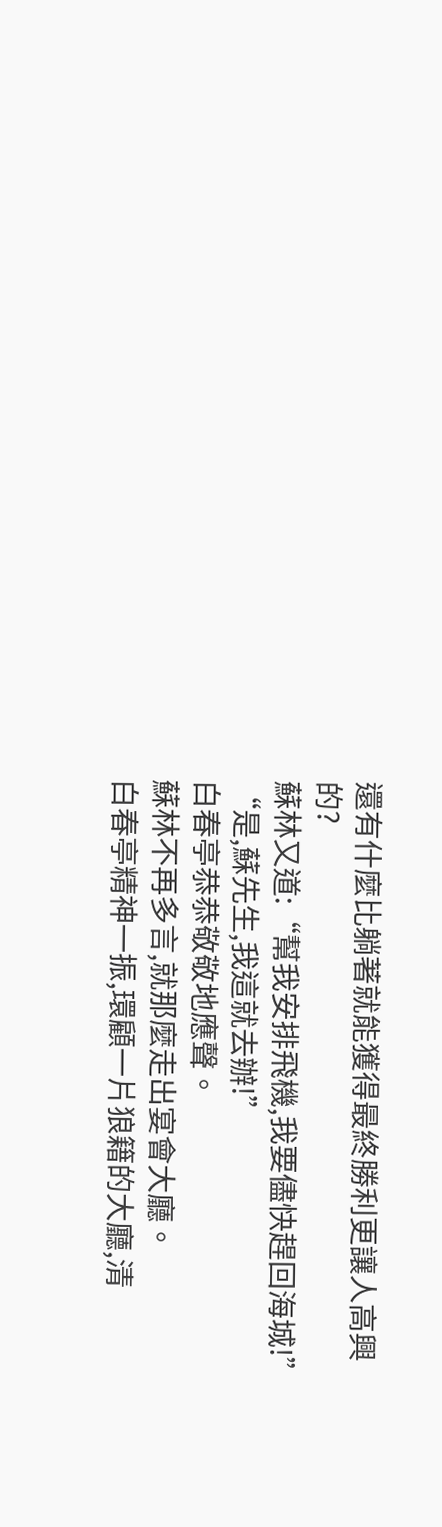還有什麼比躺著就能獲得最終勝利更讓人高興的?
蘇林又道:“幫我安排飛機,我要儘快趕回海城!”
“是,蘇先生,我這就去辦!”
白春亭恭恭敬敬地應聲。
蘇林不再多言,就那麼走出宴會大廳。
白春亭精神一振,環顧一片狼籍的大廳,清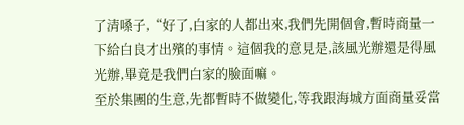了清嗓子,“好了,白家的人都出來,我們先開個會,暫時商量一下給白良才出殯的事情。這個我的意見是,該風光辦還是得風光辦,畢竟是我們白家的臉面嘛。
至於集團的生意,先都暫時不做變化,等我跟海城方面商量妥當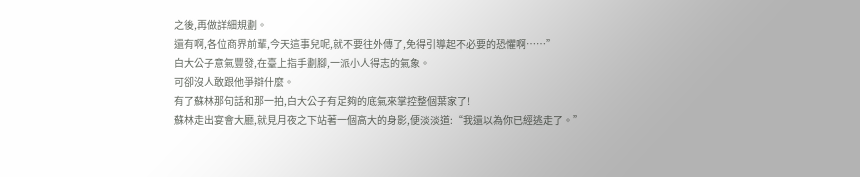之後,再做詳細規劃。
還有啊,各位商界前輩,今天這事兒呢,就不要往外傳了,免得引導起不必要的恐懼啊……”
白大公子意氣豐發,在臺上指手劃腳,一派小人得志的氣象。
可卻沒人敢跟他爭辯什麼。
有了蘇林那句話和那一拍,白大公子有足夠的底氣來掌控整個葉家了!
蘇林走出宴會大廳,就見月夜之下站著一個高大的身影,便淡淡道:“我還以為你已經逃走了。”